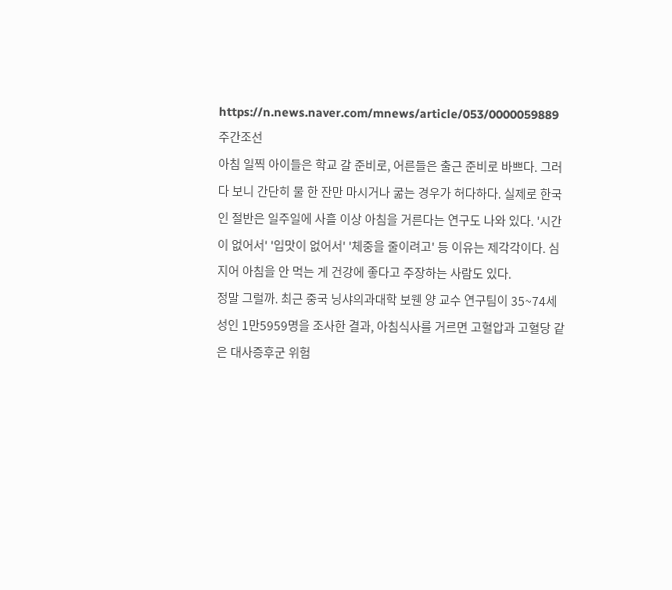https://n.news.naver.com/mnews/article/053/0000059889
주간조선
아침 일찍 아이들은 학교 갈 준비로, 어른들은 출근 준비로 바쁘다. 그러다 보니 간단히 물 한 잔만 마시거나 굶는 경우가 허다하다. 실제로 한국인 절반은 일주일에 사흘 이상 아침을 거른다는 연구도 나와 있다. '시간이 없어서' '입맛이 없어서' '체중을 줄이려고' 등 이유는 제각각이다. 심지어 아침을 안 먹는 게 건강에 좋다고 주장하는 사람도 있다.
정말 그럴까. 최근 중국 닝샤의과대학 보웬 양 교수 연구팀이 35~74세 성인 1만5959명을 조사한 결과, 아침식사를 거르면 고혈압과 고혈당 같은 대사증후군 위험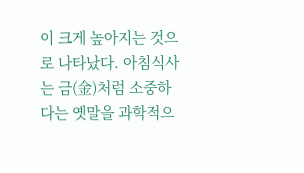이 크게 높아지는 것으로 나타났다. 아침식사는 금(金)처럼 소중하다는 옛말을 과학적으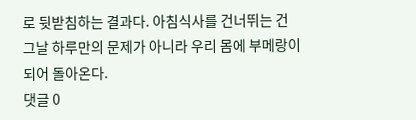로 뒷받침하는 결과다. 아침식사를 건너뛰는 건 그날 하루만의 문제가 아니라 우리 몸에 부메랑이 되어 돌아온다.
댓글 0